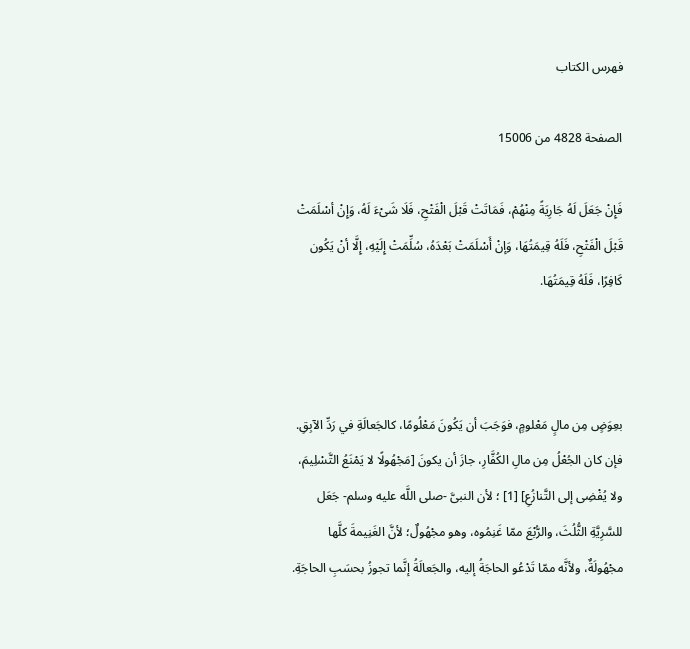فهرس الكتاب

الصفحة 4828 من 15006

فَإِنْ جَعَلَ لَهُ جَارِيَةً مِنْهُمْ، فَمَاتَتْ قَبْلَ الْفَتْحِ، فَلَا شَىْءَ لَهُ، وَإِنْ أسْلَمَتْ قَبْلَ الْفَتْحِ، فَلَهُ قِيمَتُهَا، وَإنْ أَسْلَمَتْ بَعْدَهُ، سُلِّمَتْ إِلَيْهِ، إِلَّا أنْ يَكُون كَافِرًا، فَلَهُ قِيمَتُهَا.



بعِوَضٍ مِن مالٍ مَعْلومٍ، فوَجَبَ أن يَكُونَ مَعْلُومًا، كالجَعالَةِ في رَدِّ الآبِقِ. فإن كان الجُعْلُ مِن مالِ الكُفَّارِ، جازَ أن يكونَ [مَجْهُولًا لا يَمْنَعُ التَّسْلِيمَ، ولا يُفْضِى إلى التَّنازُعِ] [1] ؛ لأن النبىَّ -صلى اللَّه عليه وسلم- جَعَل للسَّرِيَّةِ الثُّلُثَ، والرُّبْعَ ممّا غَنِمُوه، وهو مجْهُولٌ؛ لأنَّ الغَنِيمةَ كلَّها مجْهُولَةٌ، ولأنَّه ممّا تَدْعُو الحاجَةُ إليه، والجَعالَةُ إنَّما تجوزُ بحسَبِ الحاجَةِ.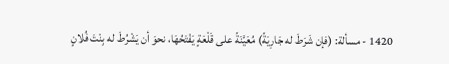1420 - مسألة: (فإن شَرَطَ له جَارِيَةً) مُعَيَّنَةً على قَلْعَةٍ يَفْتَحُهَا، نحوَ أن يَشْرُطَ له بِنْتَ فُلانٍ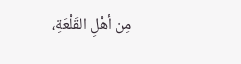مِن أهْلِ القَلْعَةِ،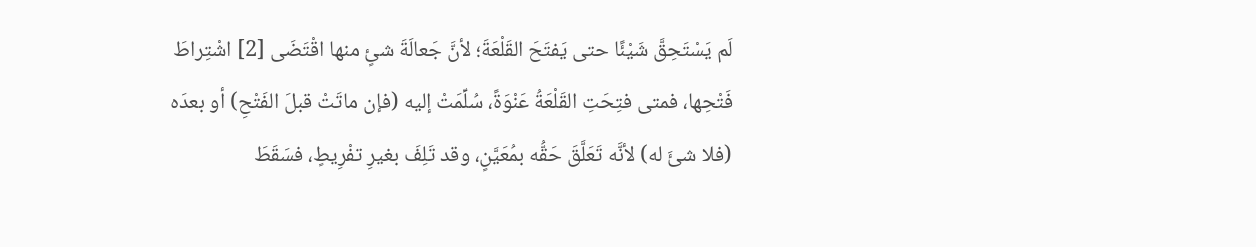لَم يَسْتَحِقَّ شَيْئًا حتى يَفتَحَ القَلْعَةَ؛ لأنَّ جَعالَةَ شئٍ منها اقْتَضَى [2] اشْتِراطَ فَتْحِها، فمتى فتِحَتِ القَلْعَةُ عَنْوَةً، سُلِّمَتْ إليه (فإن ماتَتْ قبلَ الفَتْحِ) أو بعدَه (فلا شئَ له) لأنَّه تَعَلَّقَ حَقُّه بمُعَيَّنٍ، وقد تَلِفَ بغيرِ تفْرِيطٍ، فسَقَطَ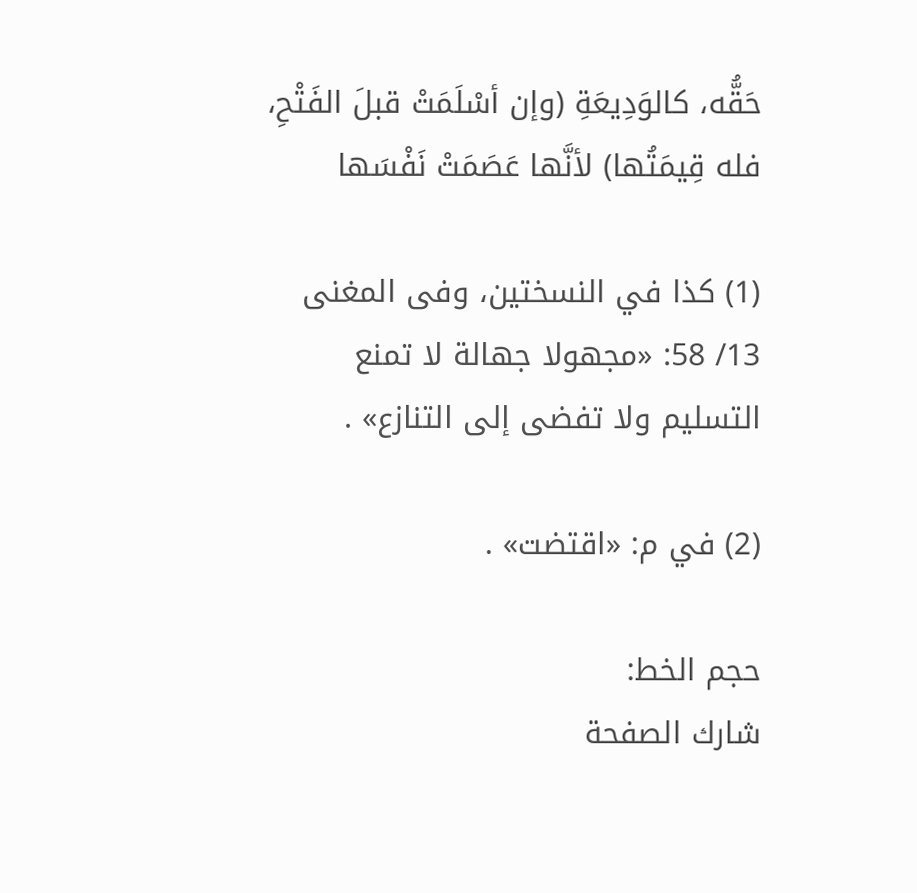حَقُّه، كالوَدِيعَةِ (وإن أسْلَمَتْ قبلَ الفَتْحِ، فله قِيمَتُها) لأنَّها عَصَمَتْ نَفْسَها

(1) كذا في النسختين، وفى المغنى 13/ 58: «مجهولا جهالة لا تمنع التسليم ولا تفضى إلى التنازع» .

(2) في م: «اقتضت» .

حجم الخط:
شارك الصفحة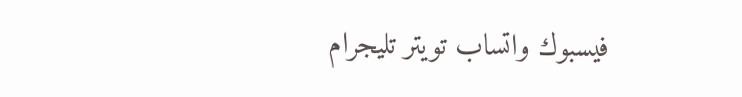فيسبوك واتساب تويتر تليجرام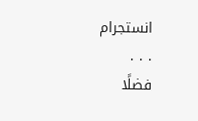انستجرام
. . .
فضلًا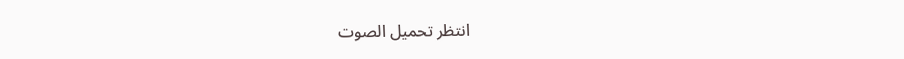انتظر تحميل الصوت